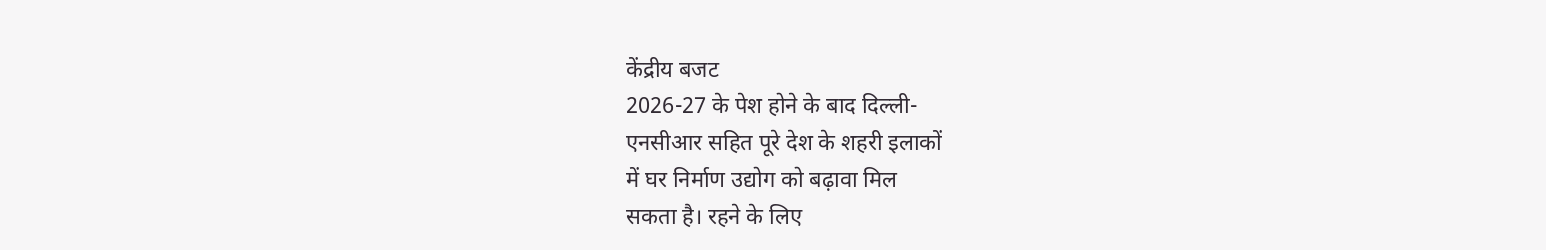केंद्रीय बजट
2026-27 के पेश होने के बाद दिल्ली-
एनसीआर सहित पूरे देश के शहरी इलाकों
में घर निर्माण उद्योग को बढ़ावा मिल
सकता है। रहने के लिए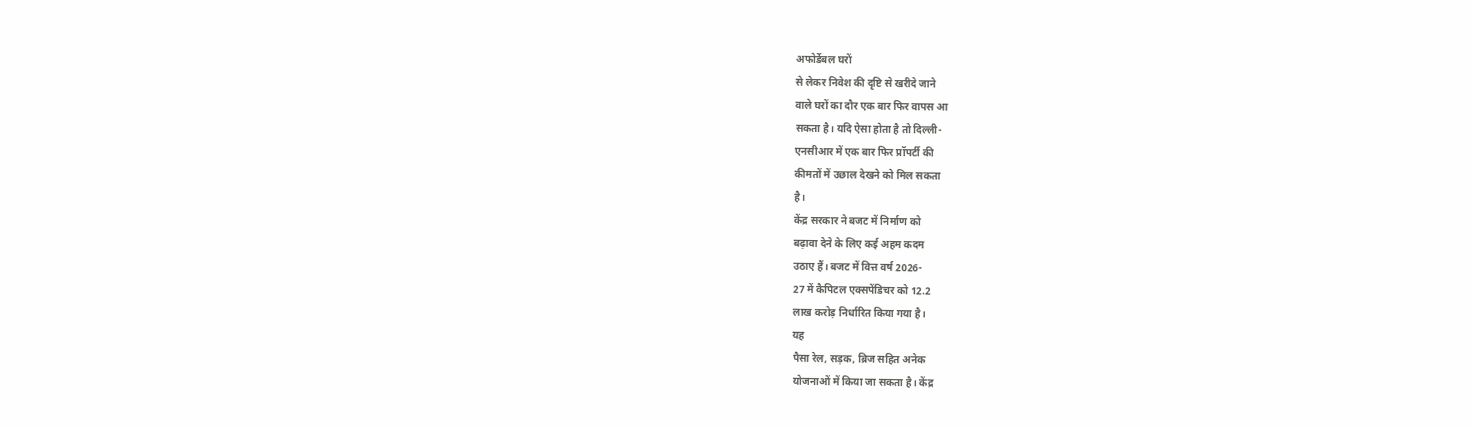अफोर्डेबल घरों
से लेकर निवेश की दृष्टि से खरीदे जाने
वाले घरों का दौर एक बार फिर वापस आ
सकता है। यदि ऐसा होता है तो दिल्ली-
एनसीआर में एक बार फिर प्रॉपर्टी की
कीमतों में उछाल देखने को मिल सकता
है।
केंद्र सरकार ने बजट में निर्माण को
बढ़ावा देने के लिए कई अहम कदम
उठाए हैं। बजट में वित्त वर्ष 2026-
27 में कैपिटल एक्सपेंडिचर को 12.2
लाख करोड़ निर्धारित किया गया है।
यह
पैसा रेल, सड़क, ब्रिज सहित अनेक
योजनाओं में किया जा सकता है। केंद्र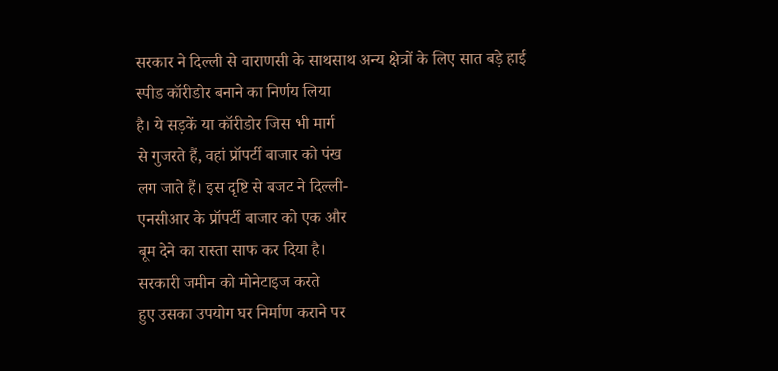सरकार ने दिल्ली से वाराणसी के साथसाथ अन्य क्षेत्रों के लिए सात बड़े हाई
स्पीड कॉरीडोर बनाने का निर्णय लिया
है। ये सड़कें या कॉरीडोर जिस भी मार्ग
से गुजरते हैं, वहां प्रॉपर्टी बाजार को पंख
लग जाते हैं। इस दृष्टि से बजट ने दिल्ली-
एनसीआर के प्रॉपर्टी बाजार को एक और
बूम देने का रास्ता साफ कर दिया है।
सरकारी जमीन को मोनेटाइज करते
हुए उसका उपयोग घर निर्माण कराने पर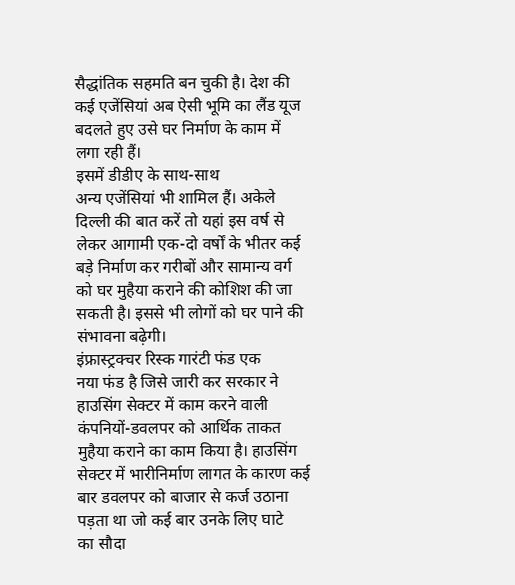सैद्धांतिक सहमति बन चुकी है। देश की
कई एजेंसियां अब ऐसी भूमि का लैंड यूज
बदलते हुए उसे घर निर्माण के काम में
लगा रही हैं।
इसमें डीडीए के साथ-साथ
अन्य एजेंसियां भी शामिल हैं। अकेले
दिल्ली की बात करें तो यहां इस वर्ष से
लेकर आगामी एक-दो वर्षों के भीतर कई
बड़े निर्माण कर गरीबों और सामान्य वर्ग
को घर मुहैया कराने की कोशिश की जा
सकती है। इससे भी लोगों को घर पाने की
संभावना बढ़ेगी।
इंफ्रास्ट्रक्चर रिस्क गारंटी फंड एक
नया फंड है जिसे जारी कर सरकार ने
हाउसिंग सेक्टर में काम करने वाली
कंपनियों-डवलपर को आर्थिक ताकत
मुहैया कराने का काम किया है। हाउसिंग
सेक्टर में भारीनिर्माण लागत के कारण कई
बार डवलपर को बाजार से कर्ज उठाना
पड़ता था जो कई बार उनके लिए घाटे
का सौदा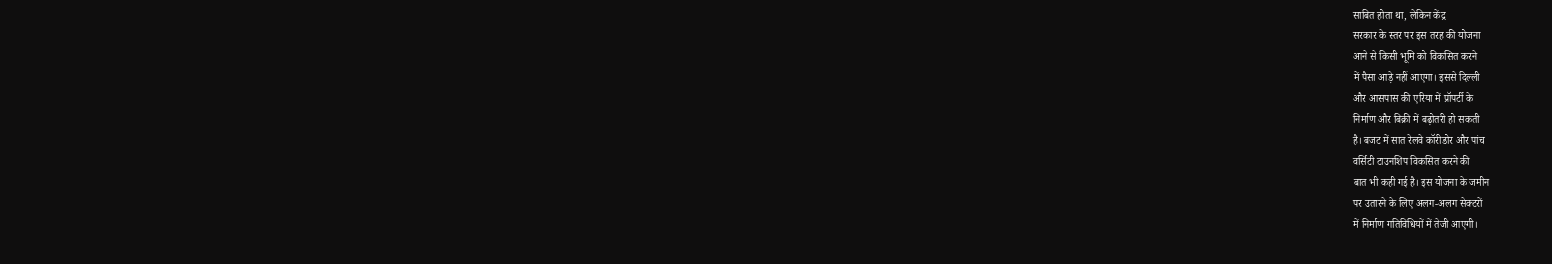साबित होता था, लेकिन केंद्र
सरकार के स्तर पर इस तरह की योजना
आने से किसी भूमि को विकसित करने
में पैसा आड़े नहीं आएगा। इससे दिल्ली
और आसपास की एरिया में प्रॉपर्टी के
निर्माण और बिक्री में बढ़ोतरी हो सकती
है। बजट में सात रेलवे कॉरीडोर और पांच
वर्सिटी टाउनशिप विकसित करने की
बात भी कही गई है। इस योजना के जमीन
पर उतारने के लिए अलग-अलग सेक्टरों
में निर्माण गतिविधियों में तेजी आएगी।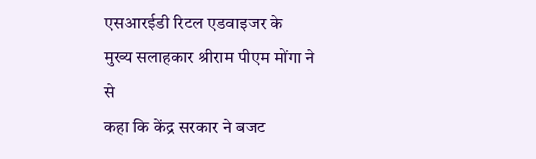एसआरईडी रिटल एडवाइजर के
मुख्य सलाहकार श्रीराम पीएम मोंगा ने से
कहा कि केंद्र सरकार ने बजट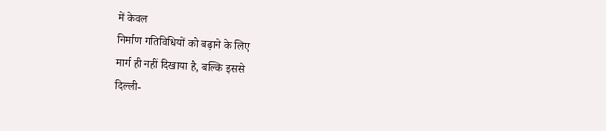में केवल
निर्माण गतिविधियों को बढ़ाने के लिए
मार्ग ही नहीं दिखाया है, बल्कि इससे
दिल्ली-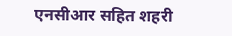एनसीआर सहित शहरी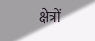क्षेत्रों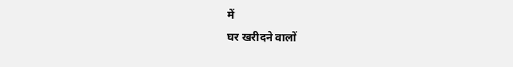में
घर खरीदने वालों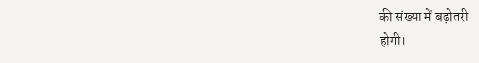की संख्या में बढ़ोतरी
होगी।